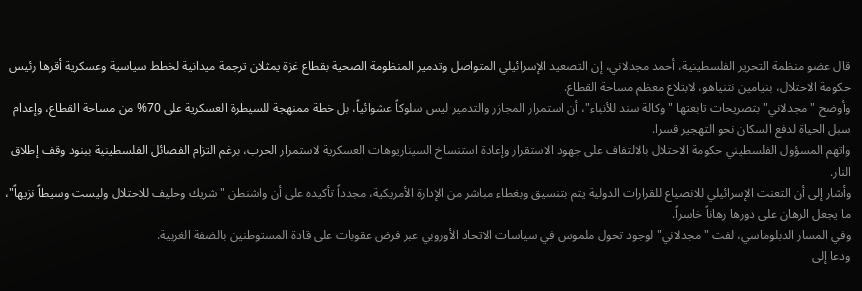قال عضو منظمة التحرير الفلسطينية، أحمد مجدلاني، إن التصعيد الإسرائيلي المتواصل وتدمير المنظومة الصحية بقطاع غزة يمثلان ترجمة ميدانية لخطط سياسية وعسكرية أقرها رئيس حكومة الاحتلال، بنيامين نتنياهو، لابتلاع معظم مساحة القطاع.
وأوضح "مجدلاني" بتصريحات تابعتها "وكالة سند للأنباء"، أن استمرار المجازر والتدمير ليس سلوكاً عشوائياً، بل خطة ممنهجة للسيطرة العسكرية على 70% من مساحة القطاع، وإعدام سبل الحياة لدفع السكان نحو التهجير قسرا.
واتهم المسؤول الفلسطيني حكومة الاحتلال بالالتفاف على جهود الاستقرار وإعادة استنساخ السيناريوهات العسكرية لاستمرار الحرب، برغم التزام الفصائل الفلسطينية ببنود وقف إطلاق النار.
وأشار إلى أن التعنت الإسرائيلي للانصياع للقرارات الدولية يتم بتنسيق وبغطاء مباشر من الإدارة الأمريكية، مجدداً تأكيده على أن واشنطن "شريك وحليف للاحتلال وليست وسيطاً نزيهاً"، ما يجعل الرهان على دورها رهاناً خاسراً.
وفي المسار الدبلوماسي، لفت "مجدلاني" لوجود تحول ملموس في سياسات الاتحاد الأوروبي عبر فرض عقوبات على قادة المستوطنين بالضفة الغربية.
ودعا إلى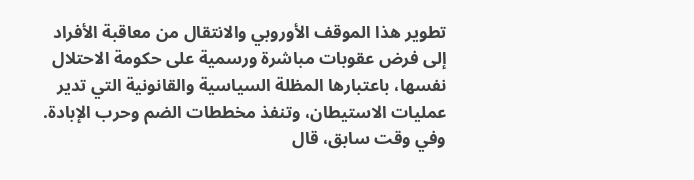تطوير هذا الموقف الأوروبي والانتقال من معاقبة الأفراد إلى فرض عقوبات مباشرة ورسمية على حكومة الاحتلال نفسها، باعتبارها المظلة السياسية والقانونية التي تدير عمليات الاستيطان، وتنفذ مخططات الضم وحرب الإبادة.
وفي وقت سابق، قال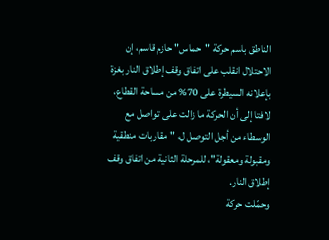الناطق باسم حركة "حماس" حازم قاسم، إن الاحتلال انقلب على اتفاق وقف إطلاق النار بغزة بإعلانه السيطرة على 70% من مساحة القطاع، لافتا إلى أن الحركة ما زالت على تواصل مع الوسطاء من أجل التوصل ل، "مقاربات منطقية ومقبولة ومعقولة"، للمرحلة الثانية من اتفاق وقف إطلاق النار.
وحمّلت حركة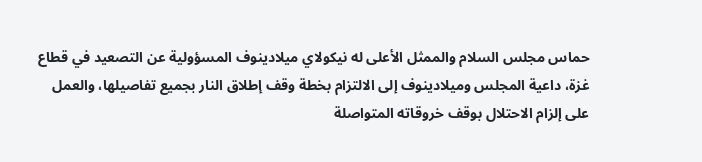حماس مجلس السلام والممثل الأعلى له نيكولاي ميلادينوف المسؤولية عن التصعيد في قطاع غزة، داعية المجلس وميلادينوف إلى الالتزام بخطة وقف إطلاق النار بجميع تفاصيلها، والعمل على إلزام الاحتلال بوقف خروقاته المتواصلة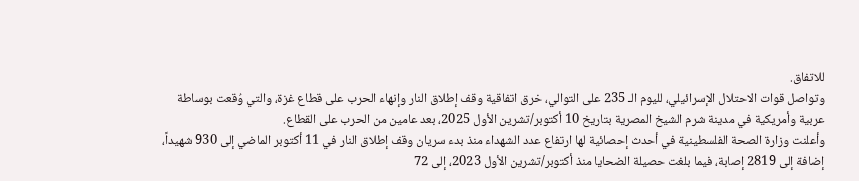للاتفاق.
وتواصل قوات الاحتلال الإسرائيلي، لليوم الـ 235 على التوالي، خرق اتفاقية وقف إطلاق النار وإنهاء الحرب على قطاع غزة، والتي وُقعت بوساطة عربية وأمريكية في مدينة شرم الشيخ المصرية بتاريخ 10 أكتوبر/تشرين الأول 2025، بعد عامين من الحرب على القطاع.
وأعلنت وزارة الصحة الفلسطينية في أحدث إحصائية لها ارتفاع عدد الشهداء منذ بدء سريان وقف إطلاق النار في 11 أكتوبر الماضي إلى 930 شهيداً، إضافة إلى 2819 إصابة، فيما بلغت حصيلة الضحايا منذ أكتوبر/تشرين الأول 2023، إلى 72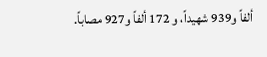ألفاً و939 شهيداً، و 172 ألفاً و927 مصاباً.